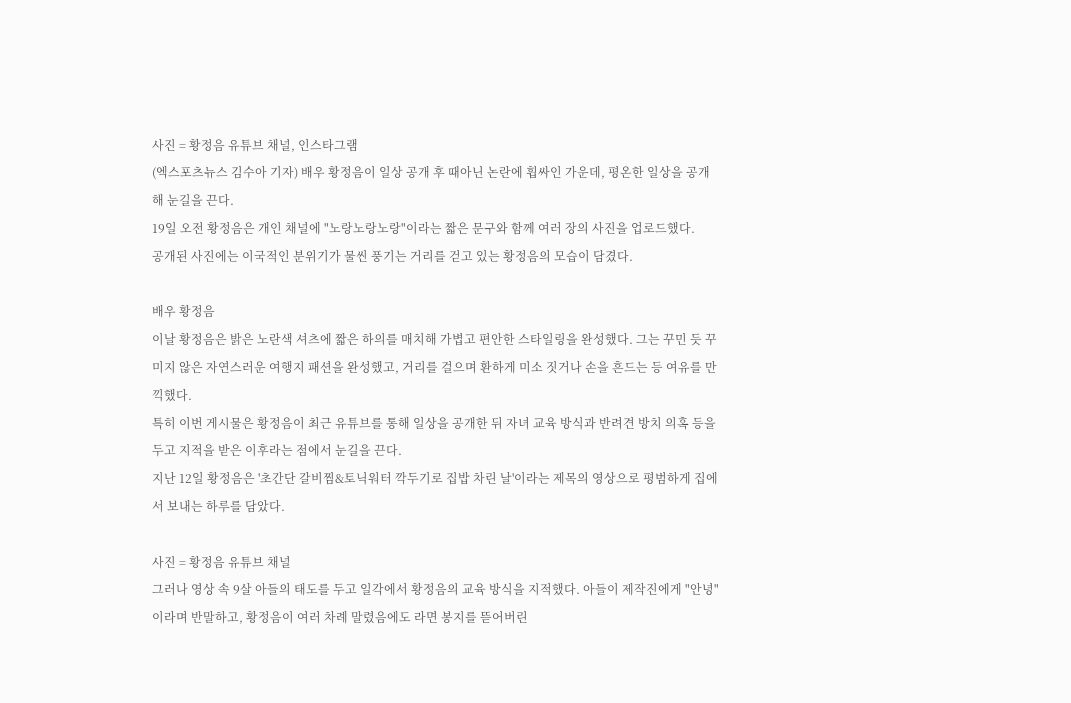사진 = 황정음 유튜브 채널, 인스타그램
(엑스포츠뉴스 김수아 기자) 배우 황정음이 일상 공개 후 때아닌 논란에 휩싸인 가운데, 평온한 일상을 공개해 눈길을 끈다.
19일 오전 황정음은 개인 채널에 "노랑노랑노랑"이라는 짧은 문구와 함께 여러 장의 사진을 업로드했다.
공개된 사진에는 이국적인 분위기가 물씬 풍기는 거리를 걷고 있는 황정음의 모습이 담겼다.

배우 황정음
이날 황정음은 밝은 노란색 셔츠에 짧은 하의를 매치해 가볍고 편안한 스타일링을 완성했다. 그는 꾸민 듯 꾸미지 않은 자연스러운 여행지 패션을 완성했고, 거리를 걸으며 환하게 미소 짓거나 손을 흔드는 등 여유를 만끽했다.
특히 이번 게시물은 황정음이 최근 유튜브를 통해 일상을 공개한 뒤 자녀 교육 방식과 반려견 방치 의혹 등을 두고 지적을 받은 이후라는 점에서 눈길을 끈다.
지난 12일 황정음은 '초간단 갈비찜&토닉워터 깍두기로 집밥 차린 날'이라는 제목의 영상으로 평범하게 집에서 보내는 하루를 담았다.

사진 = 황정음 유튜브 채널
그러나 영상 속 9살 아들의 태도를 두고 일각에서 황정음의 교육 방식을 지적했다. 아들이 제작진에게 "안녕"이라며 반말하고, 황정음이 여러 차례 말렸음에도 라면 봉지를 뜯어버린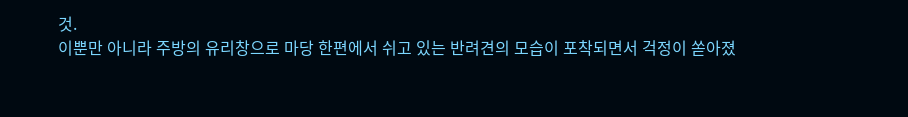것.
이뿐만 아니라 주방의 유리창으로 마당 한편에서 쉬고 있는 반려견의 모습이 포착되면서 걱정이 쏟아졌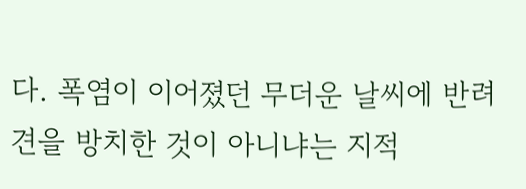다. 폭염이 이어졌던 무더운 날씨에 반려견을 방치한 것이 아니냐는 지적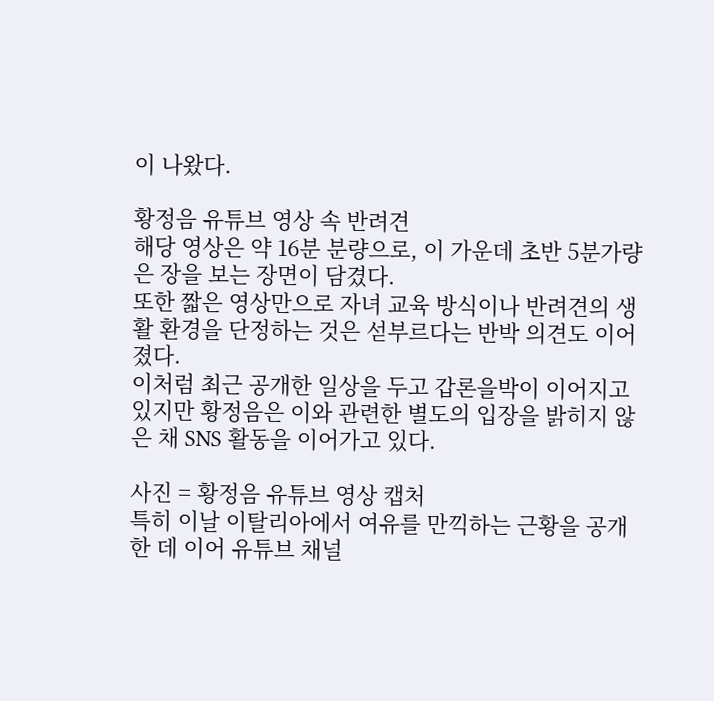이 나왔다.

황정음 유튜브 영상 속 반려견
해당 영상은 약 16분 분량으로, 이 가운데 초반 5분가량은 장을 보는 장면이 담겼다.
또한 짧은 영상만으로 자녀 교육 방식이나 반려견의 생활 환경을 단정하는 것은 섣부르다는 반박 의견도 이어졌다.
이처럼 최근 공개한 일상을 두고 갑론을박이 이어지고 있지만 황정음은 이와 관련한 별도의 입장을 밝히지 않은 채 SNS 활동을 이어가고 있다.

사진 = 황정음 유튜브 영상 캡처
특히 이날 이탈리아에서 여유를 만끽하는 근황을 공개한 데 이어 유튜브 채널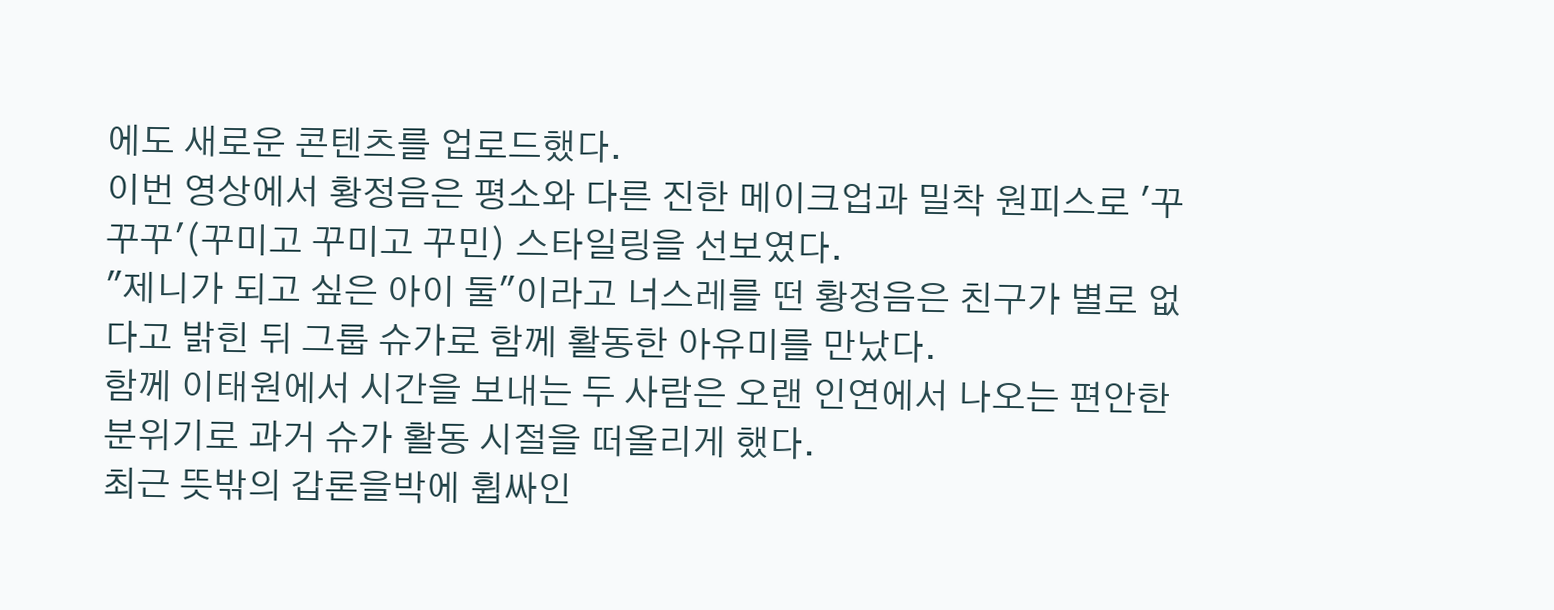에도 새로운 콘텐츠를 업로드했다.
이번 영상에서 황정음은 평소와 다른 진한 메이크업과 밀착 원피스로 '꾸꾸꾸'(꾸미고 꾸미고 꾸민) 스타일링을 선보였다.
"제니가 되고 싶은 아이 둘"이라고 너스레를 떤 황정음은 친구가 별로 없다고 밝힌 뒤 그룹 슈가로 함께 활동한 아유미를 만났다.
함께 이태원에서 시간을 보내는 두 사람은 오랜 인연에서 나오는 편안한 분위기로 과거 슈가 활동 시절을 떠올리게 했다.
최근 뜻밖의 갑론을박에 휩싸인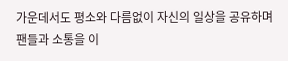가운데서도 평소와 다름없이 자신의 일상을 공유하며 팬들과 소통을 이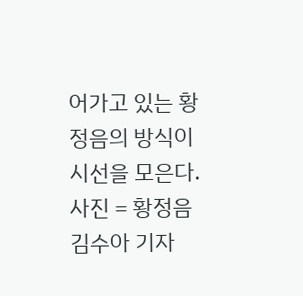어가고 있는 황정음의 방식이 시선을 모은다.
사진 = 황정음
김수아 기자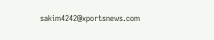sakim4242@xportsnews.com